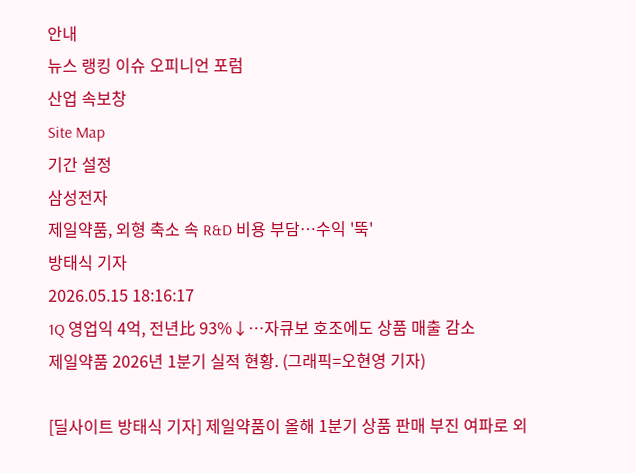안내
뉴스 랭킹 이슈 오피니언 포럼
산업 속보창
Site Map
기간 설정
삼성전자
제일약품, 외형 축소 속 R&D 비용 부담…수익 '뚝'
방태식 기자
2026.05.15 18:16:17
1Q 영업익 4억, 전년比 93%↓…자큐보 호조에도 상품 매출 감소
제일약품 2026년 1분기 실적 현황. (그래픽=오현영 기자)

[딜사이트 방태식 기자] 제일약품이 올해 1분기 상품 판매 부진 여파로 외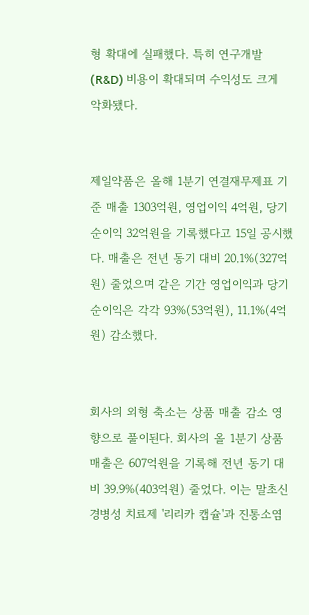형 확대에 실패했다. 특히 연구개발(R&D) 비용이 확대되며 수익성도 크게 악화됐다.


제일약품은 올해 1분기 연결재무제표 기준 매출 1303억원, 영업이익 4억원, 당기순이익 32억원을 기록했다고 15일 공시했다. 매출은 전년 동기 대비 20.1%(327억원) 줄었으며 같은 기간 영업이익과 당기순이익은 각각 93%(53억원), 11.1%(4억원) 감소했다.


회사의 외형 축소는 상품 매출 감소 영향으로 풀이된다. 회사의 올 1분기 상품 매출은 607억원을 기록해 전년 동기 대비 39.9%(403억원) 줄었다. 이는 말초신경병성 치료제 '리리카 캡슐'과 진통소염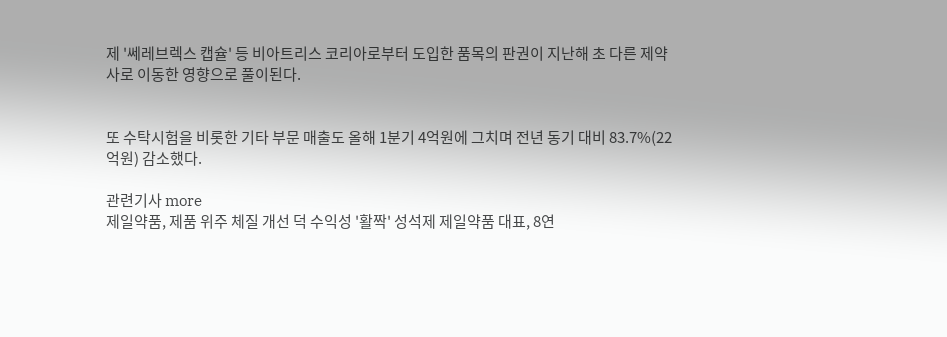제 '쎄레브렉스 캡슐' 등 비아트리스 코리아로부터 도입한 품목의 판권이 지난해 초 다른 제약사로 이동한 영향으로 풀이된다.


또 수탁시험을 비롯한 기타 부문 매출도 올해 1분기 4억원에 그치며 전년 동기 대비 83.7%(22억원) 감소했다.

관련기사 more
제일약품, 제품 위주 체질 개선 덕 수익성 '활짝' 성석제 제일약품 대표, 8연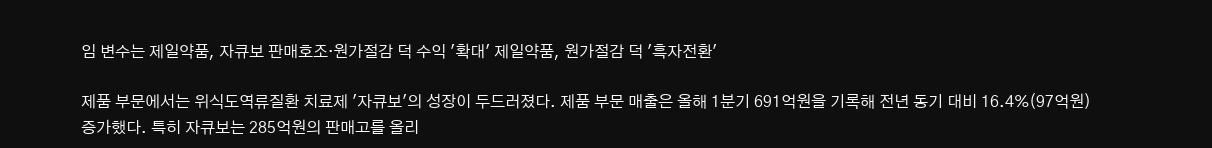임 변수는 제일약품, 자큐보 판매호조·원가절감 덕 수익 '확대' 제일약품, 원가절감 덕 '흑자전환'

제품 부문에서는 위식도역류질환 치료제 '자큐보'의 성장이 두드러졌다. 제품 부문 매출은 올해 1분기 691억원을 기록해 전년 동기 대비 16.4%(97억원) 증가했다. 특히 자큐보는 285억원의 판매고를 올리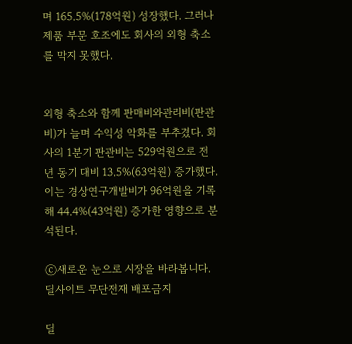며 165.5%(178억원) 성장했다. 그러나 제품 부문 호조에도 회사의 외형 축소를 막지 못했다.


외형 축소와 함께 판매비와관리비(판관비)가 늘며 수익성 악화를 부추겼다. 회사의 1분기 판관비는 529억원으로 전년 동기 대비 13.5%(63억원) 증가했다. 이는 경상연구개발비가 96억원을 기록해 44.4%(43억원) 증가한 영향으로 분석된다.

ⓒ새로운 눈으로 시장을 바라봅니다. 딜사이트 무단전재 배포금지

딜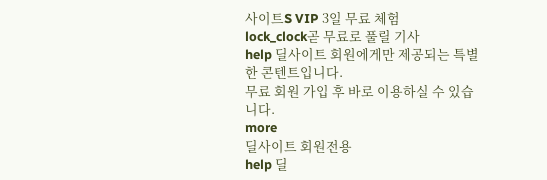사이트S VIP 3일 무료 체험
lock_clock곧 무료로 풀릴 기사
help 딜사이트 회원에게만 제공되는 특별한 콘텐트입니다.
무료 회원 가입 후 바로 이용하실 수 있습니다.
more
딜사이트 회원전용
help 딜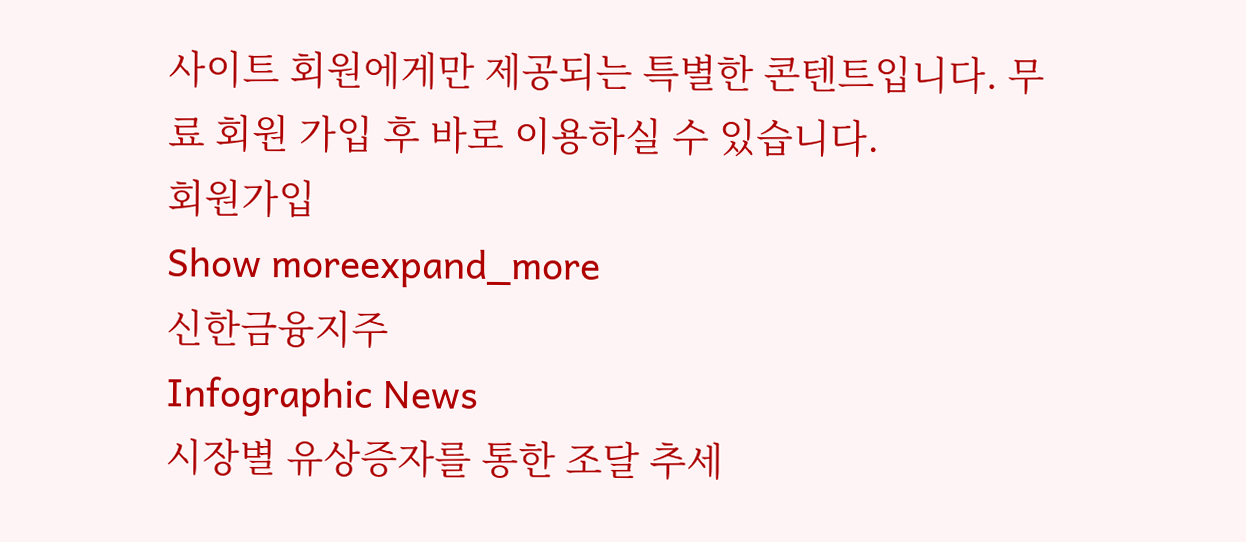사이트 회원에게만 제공되는 특별한 콘텐트입니다. 무료 회원 가입 후 바로 이용하실 수 있습니다.
회원가입
Show moreexpand_more
신한금융지주
Infographic News
시장별 유상증자를 통한 조달 추세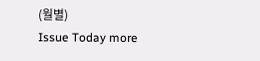(월별)
Issue Today more